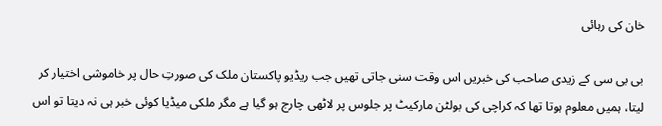خان کی رہائی

بی بی سی کے زیدی صاحب کی خبریں اس وقت سنی جاتی تھیں جب ریڈیو پاکستان ملک کی صورتِ حال پر خاموشی اختیار کر لیتا، ہمیں معلوم ہوتا تھا کہ کراچی کی بولٹن مارکیٹ پر جلوس پر لاٹھی چارج ہو گیا ہے مگر ملکی میڈیا کوئی خبر ہی نہ دیتا تو اس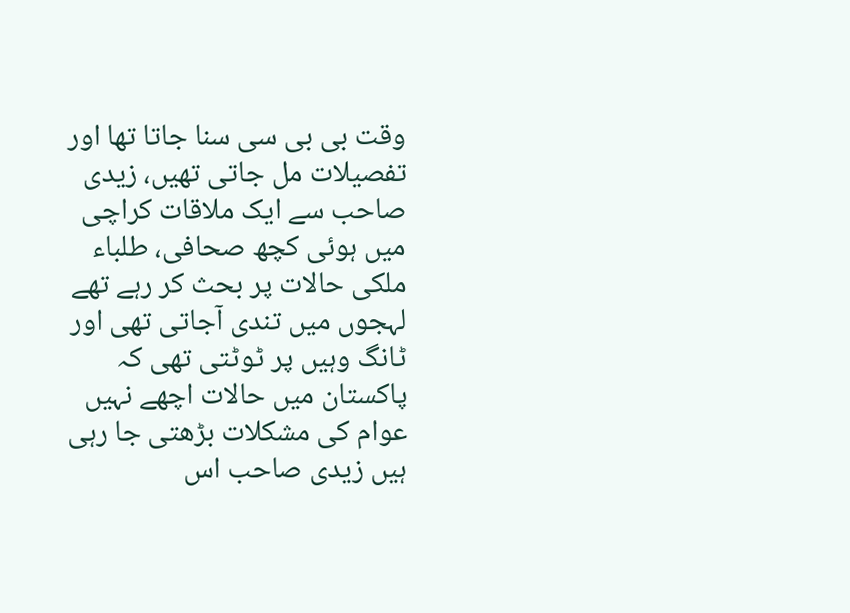وقت بی بی سی سنا جاتا تھا اور تفصیلات مل جاتی تھیں، زیدی صاحب سے ایک ملاقات کراچی میں ہوئی کچھ صحافی، طلباء ملکی حالات پر بحث کر رہے تھے لہجوں میں تندی آجاتی تھی اور ٹانگ وہیں پر ٹوٹتی تھی کہ پاکستان میں حالات اچھے نہیں عوام کی مشکلات بڑھتی جا رہی ہیں زیدی صاحب اس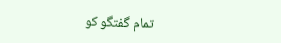تمام گفتگو کو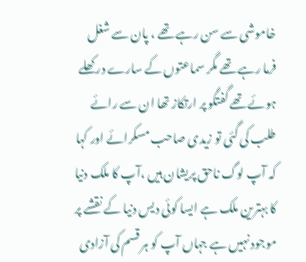خاموشی سے سن رہے تھے ، پان سے شغل فرما رہے تھے مگر سماعتوں کے سارے در کھلے ہوئے تھے گفتگو پر ارتکاز تھا ان سے رائے طلب کی گئی تو زیدی صاحب مسکرائے اور کہا کہ آپ لوگ ناحق پریشان ہیں ،آپ کا ملک دنیا کا بہترین ملک ہے ایسا کوئی دیس دنیا کے نقشے پر موجود نہیں ہے جہاں آپ کو ہر قسم کی آزادی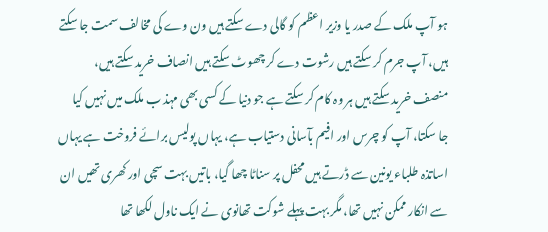ہو آپ ملک کے صدر یا وزیر اعظم کو گالی دے سکتے ہیں ون وے کی مخالف سمت جا سکتے ہیں، آپ جرم کر سکتے ہیں رشوت دے کر چھوٹ سکتے ہیں انصاف خرید سکتے ہیں، منصف خرید سکتے ہیں ہر وہ کام کر سکتے ہے جو دنیا کے کسی بھی مہذ ب ملک میں نہیں کیا جا سکتا، آپ کو چرس اور افیم بآسانی دستیاب ہے، یہاں پولیس برائے فروخت ہے یہاں اساتذہ طلباء یونین سے ڈرتے ہیں محفل پر سناٹا چھا گیا، باتیں بہت سچی اور کھری تھیں ان سے انکار ممکن نہیں تھا، مگر بہت پہلے شوکت تھانوی نے ایک ناول لکھا تھا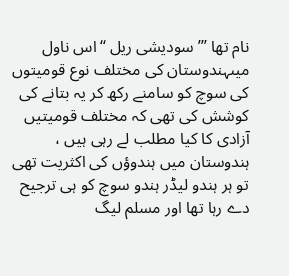نام تھا ’’’سودیشی ریل ‘‘اس ناول میںہندوستان کی مختلف نوع قومیتوں کی سوچ کو سامنے رکھ کر یہ بتانے کی کوشش کی تھی کہ مختلف قومیتیں آزادی کا کیا مطلب لے رہی ہیں ، ہندوستان میں ہندوؤں کی اکثریت تھی تو ہر ہندو لیڈر ہندو سوچ کو ہی ترجیح دے رہا تھا اور مسلم لیگ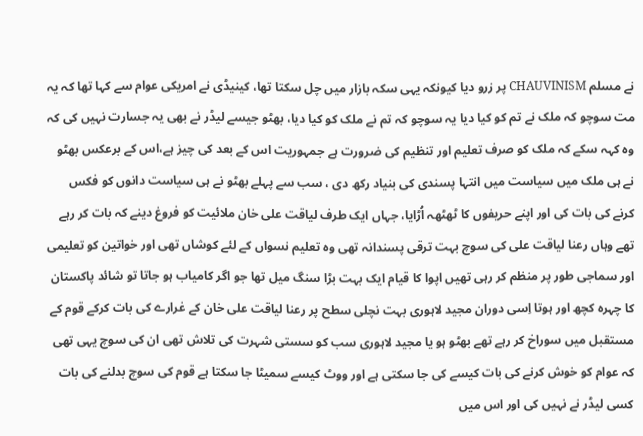نے مسلم CHAUVINISM پر زرو دیا کیونکہ یہی سکہ بازار میں چل سکتا تھا، کینیڈی نے امریکی عوام سے کہا تھا کہ یہ مت سوچو کہ ملک نے تم کو کیا دیا یہ سوچو کہ تم نے ملک کو کیا دیا، بھٹو جیسے لیڈر نے بھی یہ جسارت نہیں کی کہ وہ کہہ سکے کہ ملک کو صرف تعلیم اور تنظیم کی ضرورت ہے جمہوریت اس کے بعد کی چیز ہے،اس کے برعکس بھٹو نے ہی ملک میں سیاست میں انتہا پسندی کی بنیاد رکھ دی ، سب سے پہلے بھٹو نے ہی سیاست دانوں کو فکس کرنے کی بات کی اور اپنے حریفوں کا ٹھٹھہ اُڑایا، جہاں ایک طرف لیاقت علی خان ملائیت کو فروغ دینے کہ بات کر رہے تھے وہاں رعنا لیاقت علی کی سوچ بہت ترقی پسندانہ تھی وہ تعلیم نسواں کے لئے کوشاں تھی اور خواتین کو تعلیمی اور سماجی طور پر منظم کر رہی تھیں اپوا کا قیام ایک بہت بڑا سنگ میل تھا جو اگر کامیاب ہو جاتا تو شائد پاکستان کا چہرہ کچھ اور ہوتا اِسی دوران مجید لاہوری بہت نچلی سطح پر رعنا لیاقت علی خان کے غرارے کی بات کرکے قوم کے مستقبل میں سوراخ کر رہے تھے بھٹو ہو یا مجید لاہوری سب کو سستی شہرت کی تلاش تھی ان کی سوچ یہی تھی کہ عوام کو خوش کرنے کی بات کیسے کی جا سکتی ہے اور ووٹ کیسے سمیٹا جا سکتا ہے قوم کی سوچ بدلنے کی بات کسی لیڈر نے نہیں کی اور اس میں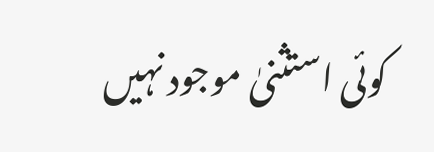کوئی استثنیٰ موجود نہیں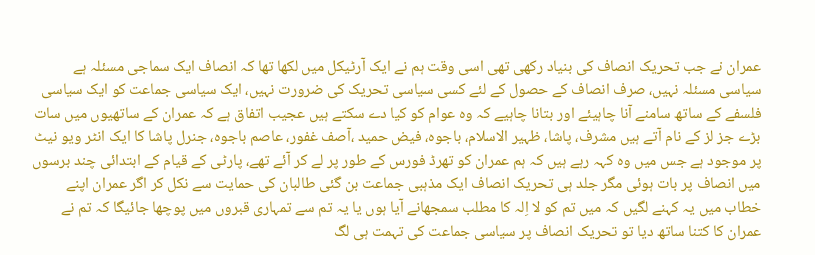عمران نے جب تحریک انصاف کی بنیاد رکھی تھی اسی وقت ہم نے ایک آرٹیکل میں لکھا تھا کہ انصاف ایک سماجی مسئلہ ہے سیاسی مسئلہ نہیں، صرف انصاف کے حصول کے لئے کسی سیاسی تحریک کی ضرورت نہیں، ایک سیاسی جماعت کو ایک سیاسی فلسفے کے ساتھ سامنے آنا چاہیئے اور بتانا چاہیے کہ وہ عوام کو کیا دے سکتے ہیں عجیب اتفاق ہے کہ عمران کے ساتھیوں میں سات بڑے جز لز کے نام آتے ہیں مشرف، پاشا، ظہیر الاسلام، باجوہ، فیض حمید ،آصف غفور، عاصم باجوہ، جنرل پاشا کا ایک انٹر ویو نیٹ پر موجود ہے جس میں وہ کہہ رہے ہیں کہ ہم عمران کو تھرڈ فورس کے طور پر لے کر آئے تھے، پارٹی کے قیام کے ابتدائی چند برسوں میں انصاف پر بات ہوئی مگر جلد ہی تحریک انصاف ایک مذہبی جماعت بن گئی طالبان کی حمایت سے نکل کر اگر عمران اپنے خطاب میں یہ کہنے لگیں کہ میں تم کو لا اِلہ کا مطلب سمجھانے آیا ہوں یا یہ تم سے تمہاری قبروں میں پوچھا جائیگا کہ تم نے عمران کا کتنا ساتھ دیا تو تحریک انصاف پر سیاسی جماعت کی تہمت ہی لگ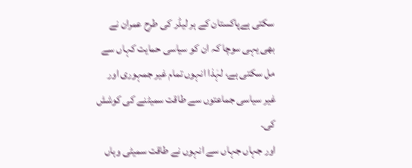سکتی ہےپاکستان کے ہر لیڈر کی طرح عمران نے بھی یہی سوچا کہ ان کو سیاسی حمایت کہاں سے مل سکتی ہے، لہٰذا انہوں تمام غیر جمہوری اور غیر سیاسی جماعتوں سے طاقت سمیٹنے کی کوشش کی۔
اور جہاں جہاں سے انہوں نے طاقت سمیٹی وہاں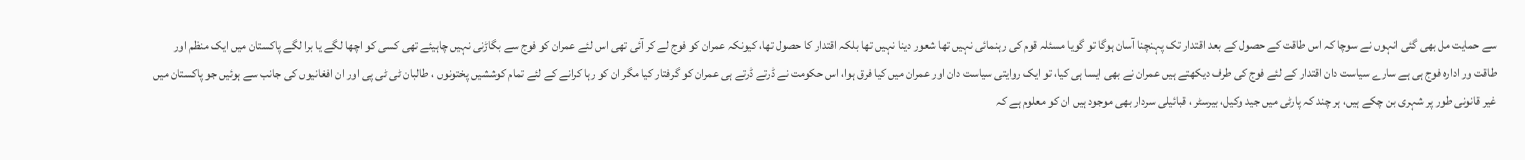سے حمایت مل بھی گئی انہوں نے سوچا کہ اس طاقت کے حصول کے بعد اقتدار تک پہنچنا آسان ہوگا تو گویا مسئلہ قوم کی رہنمائی نہیں تھا شعور دینا نہیں تھا بلکہ اقتدار کا حصول تھا، کیونکہ عمران کو فوج لے کر آئی تھی اس لئے عمران کو فوج سے بگاڑنی نہیں چاہیئے تھی کسی کو اچھا لگے یا برا لگے پاکستان میں ایک منظم اور طاقت ور ادارہ فوج ہی ہے سارے سیاست دان اقتدار کے لئے فوج کی طرف دیکھتے ہیں عمران نے بھی ایسا ہی کیا، تو ایک روایتی سیاست دان اور عمران میں کیا فرق ہوا، اس حکومت نے ڈرتے ڈرتے ہی عمران کو گرفتار کیا مگر ان کو رہا کرانے کے لئے تمام کوششیں پختونوں ، طالبان ٹی ٹی پی اور ان افغانیوں کی جانب سے ہوئیں جو پاکستان میں غیر قانونی طور پر شہری بن چکے ہیں، ہر چند کہ پارٹی میں جید وکیل، بیرسٹر ، قبائیلی سردار بھی موجود ہیں ان کو معلوم ہے کہ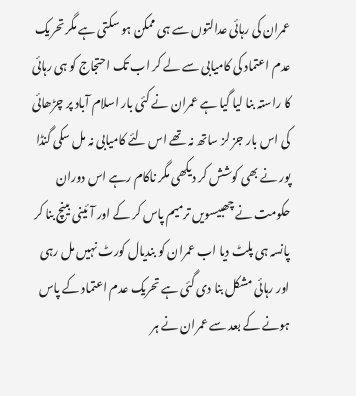عمران کی رہائی عدالتوں سے ہی ممکن ہو سکتی ہے مگر تحریک عدم اعتماد کی کامیابی سے لے کر اب تک احتجاج کو ہی رہائی کا راستہ بنا لیا گیا ہے عمران نے کئی بار اسلام آباد پر چڑھائی کی اس بار جز لز ساتھ نہ تھے اس لئے کامیابی نہ مل سکی گنڈا پور نے بھی کوشش کر دیکھی مگر ناکام رہے اس دوران حکومت نے چھبیسویں ترمیم پاس کر کے اور آئینی بینچ بنا کر پانسہ ہی پلٹ دیا اب عمران کو بندیال کورٹ نہیں مل رہی اور رہائی مشکل بنا دی گئی ہے تحریک عدم اعتماد کے پاس ہونے کے بعد سے عمران نے ہر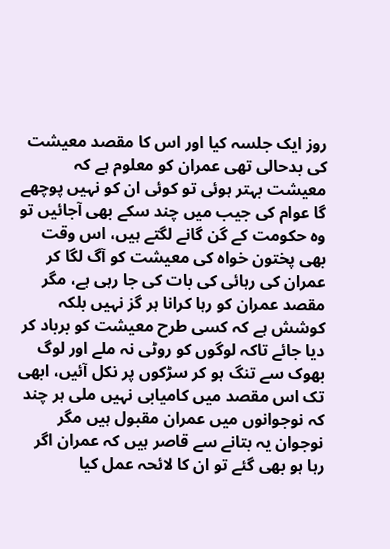روز ایک جلسہ کیا اور اس کا مقصد معیشت کی بدحالی تھی عمران کو معلوم ہے کہ معیشت بہتر ہوئی تو کوئی ان کو نہیں پوچھے گا عوام کی جیب میں چند سکے بھی آجائیں تو وہ حکومت کے گن گانے لگتے ہیں، اس وقت بھی پختون خواہ کی معیشت کو آگ لگا کر عمران کی رہائی کی بات کی جا رہی ہے، مگر مقصد عمران کو رہا کرانا ہر گز نہیں بلکہ کوشش ہے کہ کسی طرح معیشت کو برباد کر دیا جائے تاکہ لوگوں کو روٹی نہ ملے اور لوگ بھوک سے تنگ ہو کر سڑکوں پر نکل آئیں، ابھی تک اس مقصد میں کامیابی نہیں ملی ہر چند کہ نوجوانوں میں عمران مقبول ہیں مگر نوجوان یہ بتانے سے قاصر ہیں کہ عمران اگر رہا ہو بھی گئے تو ان کا لائحہ عمل کیا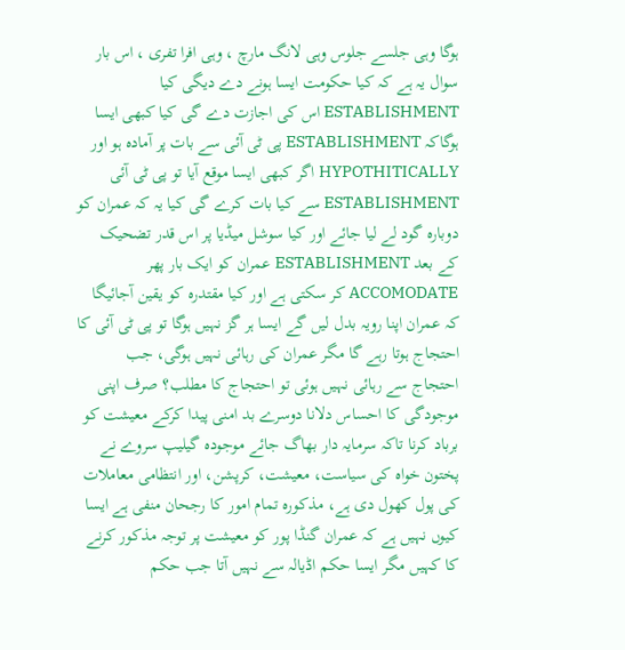ہوگا وہی جلسے جلوس وہی لانگ مارچ ، وہی افرا تفری ، اس بار سوال یہ ہے کہ کیا حکومت ایسا ہونے دے دیگی کیا ESTABLISHMENT اس کی اجازت دے گی کیا کبھی ایسا ہوگاکہ ESTABLISHMENT پی ٹی آئی سے بات پر آمادہ ہو اور HYPOTHITICALLY اگر کبھی ایسا موقع آیا تو پی ٹی آئی ESTABLISHMENT سے کیا بات کرے گی کیا یہ کہ عمران کو دوبارہ گود لے لیا جائے اور کیا سوشل میڈیا پر اس قدر تضحیک کے بعد ESTABLISHMENT عمران کو ایک بار پھر ACCOMODATE کر سکتی ہے اور کیا مقتدرہ کو یقین آجائیگا کہ عمران اپنا رویہ بدل لیں گے ایسا ہر گز نہیں ہوگا تو پی ٹی آئی کا احتجاج ہوتا رہے گا مگر عمران کی رہائی نہیں ہوگی، جب احتجاج سے رہائی نہیں ہوئی تو احتجاج کا مطلب؟ صرف اپنی موجودگی کا احساس دلانا دوسرے بد امنی پیدا کرکے معیشت کو برباد کرنا تاکہ سرمایہ دار بھاگ جائے موجودہ گیلیپ سروے نے پختون خواہ کی سیاست، معیشت، کرپشن، اور انتظامی معاملات کی پول کھول دی ہے، مذکورہ تمام امور کا رجحان منفی ہے ایسا کیوں نہیں ہے کہ عمران گنڈا پور کو معیشت پر توجہ مذکور کرنے کا کہیں مگر ایسا حکم اڈیالہ سے نہیں آتا جب حکم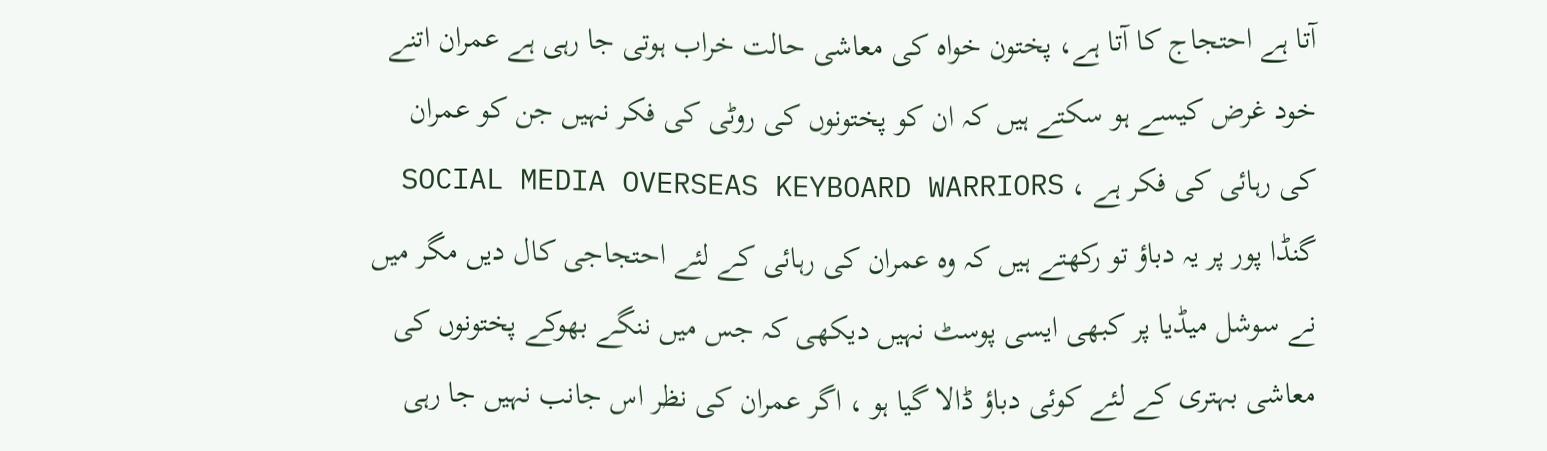آتا ہے احتجاج کا آتا ہے، پختون خواہ کی معاشی حالت خراب ہوتی جا رہی ہے عمران اتنے خود غرض کیسے ہو سکتے ہیں کہ ان کو پختونوں کی روٹی کی فکر نہیں جن کو عمران کی رہائی کی فکر ہے ، SOCIAL MEDIA OVERSEAS KEYBOARD WARRIORS گنڈا پور پر یہ دباؤ تو رکھتے ہیں کہ وہ عمران کی رہائی کے لئے احتجاجی کال دیں مگر میں نے سوشل میڈیا پر کبھی ایسی پوسٹ نہیں دیکھی کہ جس میں ننگے بھوکے پختونوں کی معاشی بہتری کے لئے کوئی دباؤ ڈالا گیا ہو ، اگر عمران کی نظر اس جانب نہیں جا رہی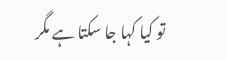تو کیا کہا جا سکتا ہے مگر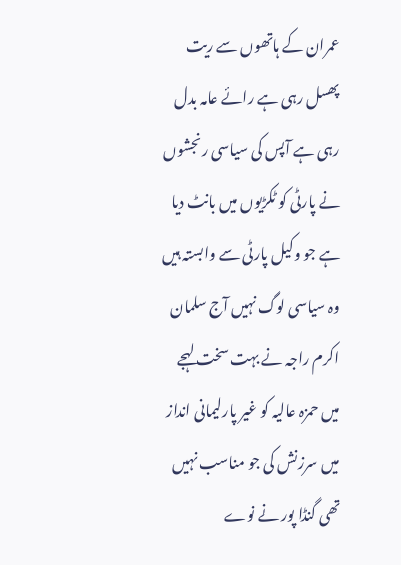عمران کے ہاتھوں سے ریت پھسل رہی ہے رائے عامہ بدل رہی ہے آپس کی سیاسی رنجشوں نے پارٹی کو ٹکڑیوں میں بانٹ دیا ہے جو وکیل پارٹی سے وابستہ ہیں وہ سیاسی لوگ نہیں آج سلمان اکرم راجہ نے بہت سخت لہجے میں حمزہ عالیہ کو غیر پارلیمانی انداز میں سرزنش کی جو مناسب نہیں تھی گنڈا پور نے نوے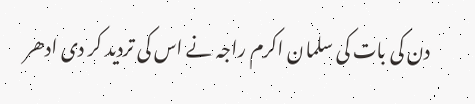دن کی بات کی سلمان اکرم راجہ نے اس کی تردید کر دی ادھر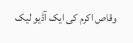وقاص اکرم کی ایک آڈیو لیک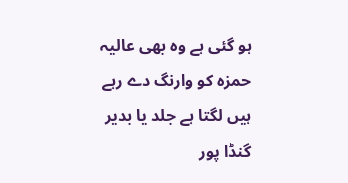ہو گئی ہے وہ بھی عالیہ حمزہ کو وارنگ دے رہے ہیں لگتا ہے جلد یا بدیر گنڈا پور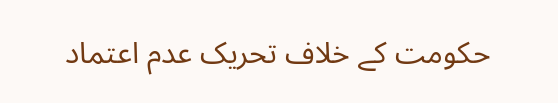حکومت کے خلاف تحریک عدم اعتماد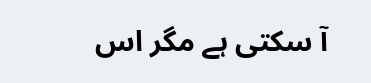آ سکتی ہے مگر اس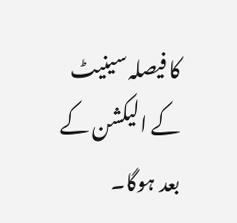کا فیصلہ سینیٹ کے الیکشن کے بعد ہوگا۔